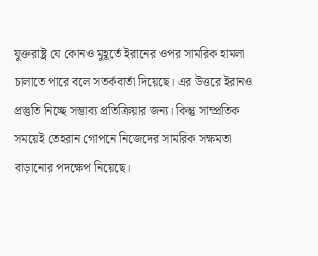যুক্তরাষ্ট্র যে কোনও মুহূর্তে ইরানের ওপর সামরিক হামলা চালাতে পারে বলে সতর্কবার্তা দিয়েছে। এর উত্তরে ইরানও প্রস্তুতি নিচ্ছে সম্ভাব্য প্রতিক্রিয়ার জন্য। কিন্তু সাম্প্রতিক সময়েই তেহরান গোপনে নিজেদের সামরিক সক্ষমতা বাড়ানোর পদক্ষেপ নিয়েছে।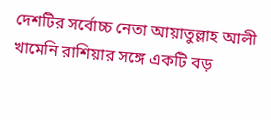দেশটির সর্বোচ্চ নেতা আয়াতুল্লাহ আলী খামেনি রাশিয়ার সঙ্গে একটি বড়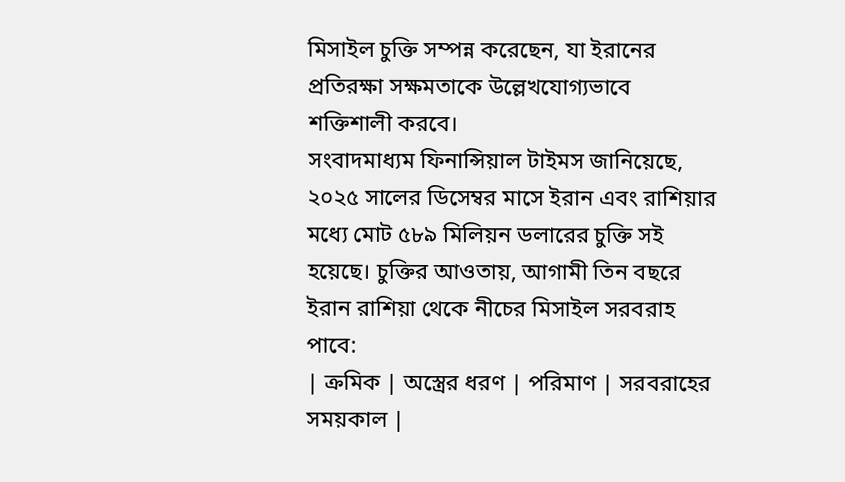মিসাইল চুক্তি সম্পন্ন করেছেন, যা ইরানের প্রতিরক্ষা সক্ষমতাকে উল্লেখযোগ্যভাবে শক্তিশালী করবে।
সংবাদমাধ্যম ফিনান্সিয়াল টাইমস জানিয়েছে, ২০২৫ সালের ডিসেম্বর মাসে ইরান এবং রাশিয়ার মধ্যে মোট ৫৮৯ মিলিয়ন ডলারের চুক্তি সই হয়েছে। চুক্তির আওতায়, আগামী তিন বছরে ইরান রাশিয়া থেকে নীচের মিসাইল সরবরাহ পাবে:
| ক্রমিক | অস্ত্রের ধরণ | পরিমাণ | সরবরাহের সময়কাল |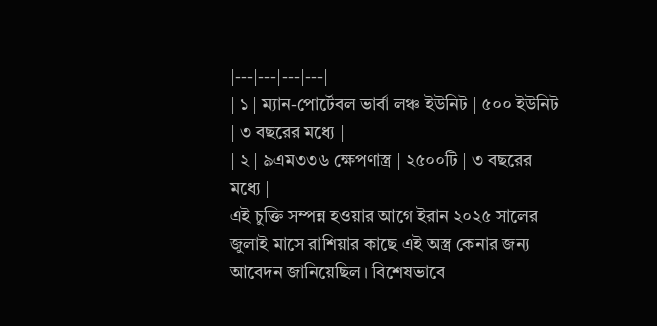|---|---|---|---|
| ১ | ম্যান-পোর্টেবল ভার্বা লঞ্চ ইউনিট | ৫০০ ইউনিট | ৩ বছরের মধ্যে |
| ২ | ৯এম৩৩৬ ক্ষেপণাস্ত্র | ২৫০০টি | ৩ বছরের মধ্যে |
এই চুক্তি সম্পন্ন হওয়ার আগে ইরান ২০২৫ সালের জুলাই মাসে রাশিয়ার কাছে এই অস্ত্র কেনার জন্য আবেদন জানিয়েছিল। বিশেষভাবে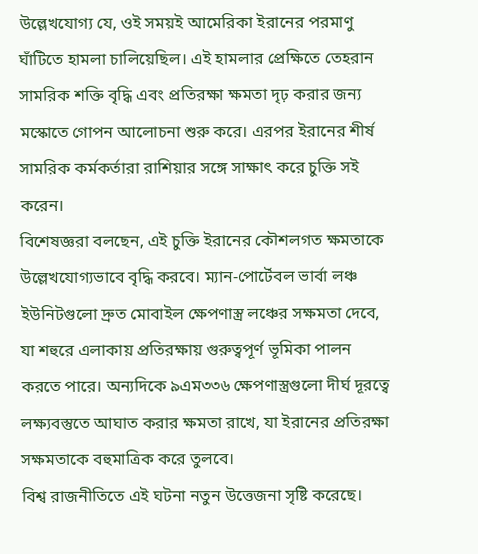উল্লেখযোগ্য যে, ওই সময়ই আমেরিকা ইরানের পরমাণু ঘাঁটিতে হামলা চালিয়েছিল। এই হামলার প্রেক্ষিতে তেহরান সামরিক শক্তি বৃদ্ধি এবং প্রতিরক্ষা ক্ষমতা দৃঢ় করার জন্য মস্কোতে গোপন আলোচনা শুরু করে। এরপর ইরানের শীর্ষ সামরিক কর্মকর্তারা রাশিয়ার সঙ্গে সাক্ষাৎ করে চুক্তি সই করেন।
বিশেষজ্ঞরা বলছেন, এই চুক্তি ইরানের কৌশলগত ক্ষমতাকে উল্লেখযোগ্যভাবে বৃদ্ধি করবে। ম্যান-পোর্টেবল ভার্বা লঞ্চ ইউনিটগুলো দ্রুত মোবাইল ক্ষেপণাস্ত্র লঞ্চের সক্ষমতা দেবে, যা শহুরে এলাকায় প্রতিরক্ষায় গুরুত্বপূর্ণ ভূমিকা পালন করতে পারে। অন্যদিকে ৯এম৩৩৬ ক্ষেপণাস্ত্রগুলো দীর্ঘ দূরত্বে লক্ষ্যবস্তুতে আঘাত করার ক্ষমতা রাখে, যা ইরানের প্রতিরক্ষা সক্ষমতাকে বহুমাত্রিক করে তুলবে।
বিশ্ব রাজনীতিতে এই ঘটনা নতুন উত্তেজনা সৃষ্টি করেছে।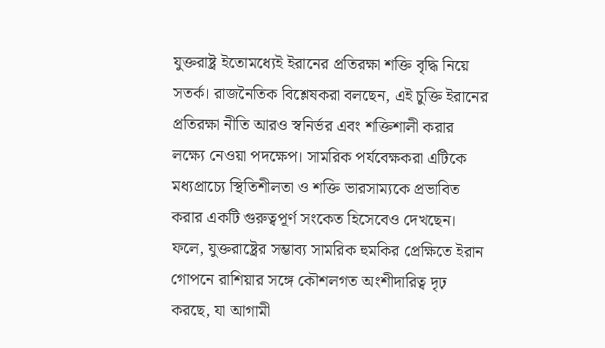যুক্তরাষ্ট্র ইতোমধ্যেই ইরানের প্রতিরক্ষা শক্তি বৃদ্ধি নিয়ে সতর্ক। রাজনৈতিক বিশ্লেষকরা বলছেন, এই চুক্তি ইরানের প্রতিরক্ষা নীতি আরও স্বনির্ভর এবং শক্তিশালী করার লক্ষ্যে নেওয়া পদক্ষেপ। সামরিক পর্যবেক্ষকরা এটিকে মধ্যপ্রাচ্যে স্থিতিশীলতা ও শক্তি ভারসাম্যকে প্রভাবিত করার একটি গুরুত্বপূর্ণ সংকেত হিসেবেও দেখছেন।
ফলে, যুক্তরাষ্ট্রের সম্ভাব্য সামরিক হুমকির প্রেক্ষিতে ইরান গোপনে রাশিয়ার সঙ্গে কৌশলগত অংশীদারিত্ব দৃঢ় করছে, যা আগামী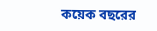কয়েক বছরের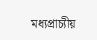মধ্যপ্রাচ্যীয়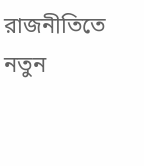রাজনীতিতে নতুন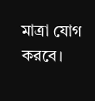মাত্রা যোগ করবে।